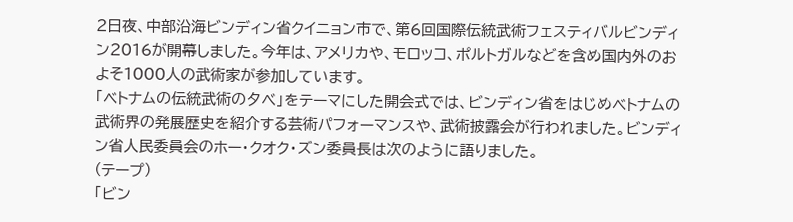2日夜、中部沿海ビンディン省クイニョン市で、第6回国際伝統武術フェスティバルビンディン2016が開幕しました。今年は、アメリカや、モロッコ、ポルトガルなどを含め国内外のおよそ1000人の武術家が参加しています。
「ベトナムの伝統武術の夕べ」をテーマにした開会式では、ビンディン省をはじめベトナムの武術界の発展歴史を紹介する芸術パフォーマンスや、武術披露会が行われました。ビンディン省人民委員会のホー・クオク・ズン委員長は次のように語りました。
(テープ)
「ビン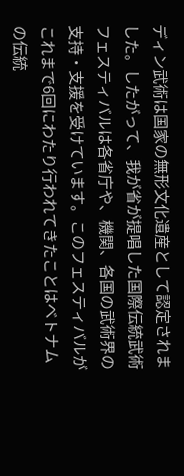ディン武術は国家の無形文化遺産として認定されました。したがって、我が省が提唱した国際伝統武術フェスティバルは各省庁や、機関、各国の武術界の支持・支援を受けています。このフェスティバルがこれまで6回にわたり行われてきたことはベトナムの伝統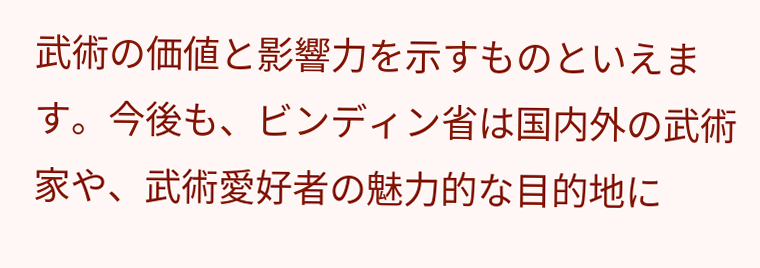武術の価値と影響力を示すものといえます。今後も、ビンディン省は国内外の武術家や、武術愛好者の魅力的な目的地に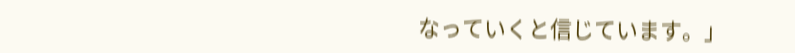なっていくと信じています。」